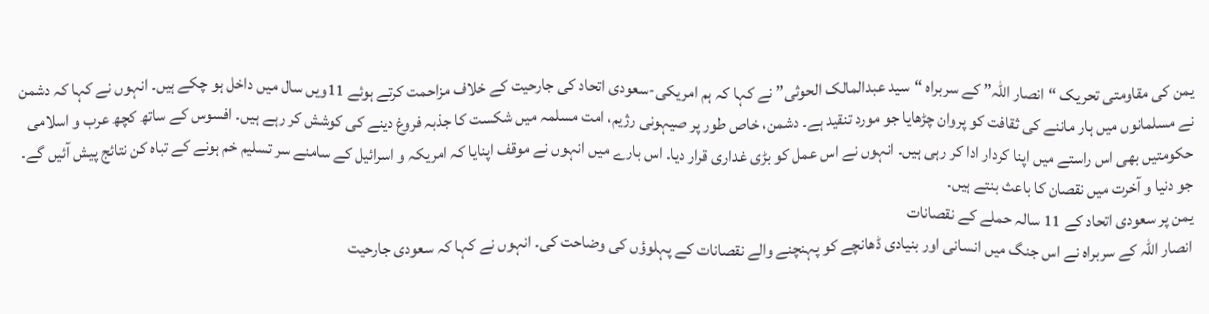یمن کی مقاومتی تحریک “انصار اللہ” كے سربراہ “سید عبدالمالک الحوثی” نے کہا کہ ہم امریکی-سعودی اتحاد کی جارحیت کے خلاف مزاحمت کرتے ہوئے 11ویں سال میں داخل ہو چکے ہیں۔ انہوں نے کہا کہ دشمن نے مسلمانوں میں ہار ماننے کی ثقافت کو پروان چڑھایا جو مورد تنقید ہے۔ دشمن، خاص طور پر صیہونی رژیم، امت مسلمہ میں شکست کا جذبہ فروغ دینے کی کوشش کر رہے ہیں۔ افسوس کے ساتھ کچھ عرب و اسلامی حکومتیں بھی اس راستے میں اپنا کردار ادا کر رہی ہیں۔ انہوں نے اس عمل کو بڑی غداری قرار دیا۔ اس بارے میں انہوں نے موقف اپنایا کہ امریکہ و اسرائیل کے سامنے سر تسلیم خم ہونے کے تباہ کن نتائج پیش آئیں گے۔ جو دنیا و آخرت میں نقصان کا باعث بنتے ہیں۔
یمن پر سعودی اتحاد کے 11 سالہ حملے کے نقصانات
انصار اللہ کے سربراہ نے اس جنگ میں انسانی اور بنیادی ڈھانچے کو پہنچنے والے نقصانات کے پہلوؤں کی وضاحت کی۔ انہوں نے کہا کہ سعودی جارحیت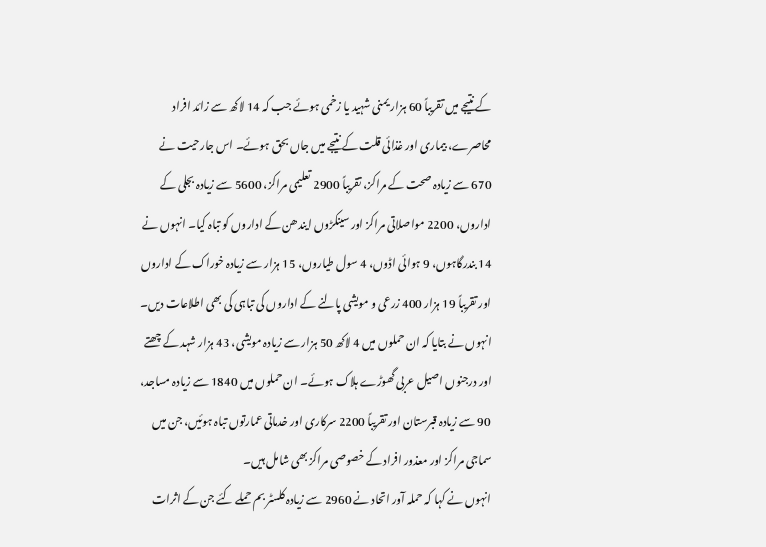کے نتیجے میں تقریباً 60 ہزار یمنی شہید یا زخمی ہوئے جب کہ 14 لاکھ سے زائد افراد محاصرے، بیماری اور غذائی قلت کے نتیجے میں جاں بحق ہوئے۔ اس جارحیت نے 670 سے زیادہ صحت کے مراکز، تقریباً 2900 تعلیمی مراکز، 5600 سے زیادہ بجلی کے اداروں، 2200 مواصلاتی مراکز اور سینکڑوں ایندھن کے اداروں کو تباہ کیا۔ انہوں نے 14 بندرگاہوں، 9 ہوائی اڈوں، 4 سول طیاروں، 15 ہزار سے زیادہ خوراک کے اداروں اور تقریباً 19 ہزار 400 زرعی و مویشی پالنے کے اداروں کی تباہی کی بھی اطلاعات دیں۔ انہوں نے بتایا کہ ان حملوں میں 4 لاکھ 50 ہزار سے زیادہ مویشی، 43 ہزار شہد کے چھتے اور درجنوں اصیل عربی گھوڑے ہلاک ہوئے۔ ان حملوں میں 1840 سے زیادہ مساجد، 90 سے زیادہ قبرستان اور تقریباً 2200 سرکاری اور خدماتی عمارتوں تباہ ہوئیں، جن میں سماجی مراکز اور معذور افراد کے خصوصی مراکز بھی شامل ہیں۔
انہوں نے کہا کہ حملہ آور اتحاد نے 2960 سے زیادہ کلسٹر بم حملے کئے جن کے اثرات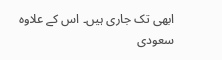ابھی تک جاری ہیں۔ اس کے علاوہ سعودی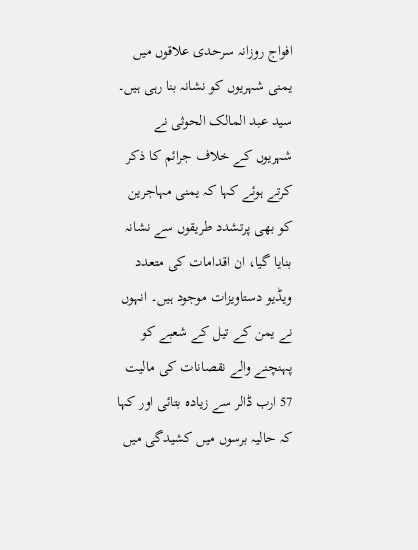افواج روزانہ سرحدی علاقوں میں یمنی شہریوں کو نشانہ بنا رہی ہیں۔ سید عبد المالک الحوثی نے شہریوں کے خلاف جرائم کا ذکر کرتے ہوئے کہا کہ یمنی مہاجرین کو بھی پرتشدد طریقوں سے نشانہ بنایا گیا، ان اقدامات کی متعدد ویڈیو دستاویزات موجود ہیں۔ انہوں نے یمن کے تیل کے شعبے کو پہنچنے والے نقصانات کی مالیت 57 ارب ڈالر سے زیادہ بتائی اور کہا کہ حالیہ برسوں میں کشیدگی میں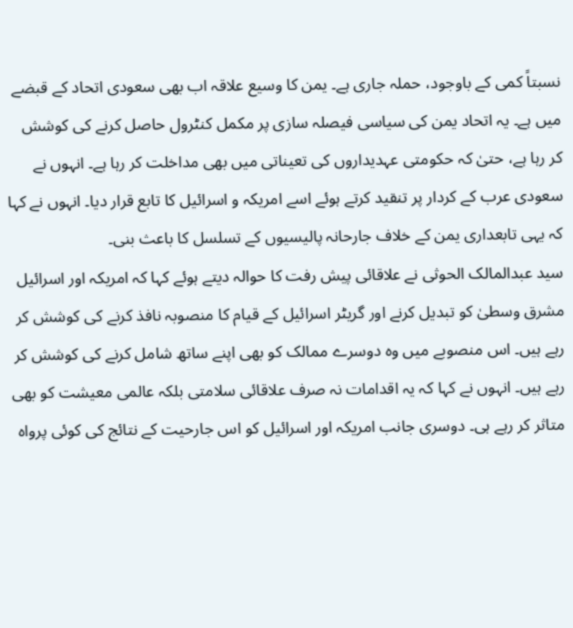نسبتاً کمی کے باوجود، حملہ جاری ہے۔ یمن کا وسیع علاقہ اب بھی سعودی اتحاد کے قبضے میں ہے۔ یہ اتحاد یمن کی سیاسی فیصلہ سازی پر مکمل کنٹرول حاصل کرنے کی کوشش کر رہا ہے، حتیٰ کہ حکومتی عہدیداروں کی تعیناتی میں بھی مداخلت کر رہا ہے۔ انہوں نے سعودی عرب کے کردار پر تنقید کرتے ہوئے اسے امریکہ و اسرائیل کا تابع قرار دیا۔ انہوں نے کہا کہ یہی تابعداری یمن کے خلاف جارحانہ پالیسیوں کے تسلسل کا باعث بنی۔
سید عبدالمالک الحوثی نے علاقائی پیش رفت کا حوالہ دیتے ہوئے کہا کہ امریکہ اور اسرائیل مشرق وسطیٰ کو تبدیل کرنے اور گریٹر اسرائیل کے قیام کا منصوبہ نافذ کرنے کی کوشش کر رہے ہیں۔ اس منصوبے میں وہ دوسرے ممالک کو بھی اپنے ساتھ شامل کرنے کی کوشش کر رہے ہیں۔ انہوں نے کہا کہ یہ اقدامات نہ صرف علاقائی سلامتی بلکہ عالمی معیشت کو بھی متاثر کر رہے ہی۔ دوسری جانب امریکہ اور اسرائیل کو اس جارحیت کے نتائج کی کوئی پرواہ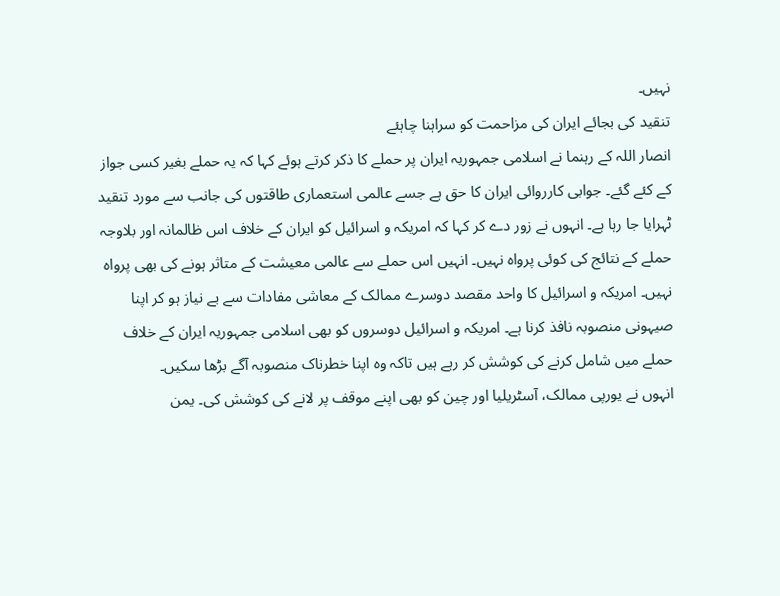نہیں۔
تنقید کی بجائے ایران کی مزاحمت کو سراہنا چاہئے
انصار اللہ کے رہنما نے اسلامی جمہوریہ ایران پر حملے کا ذکر کرتے ہوئے کہا کہ یہ حملے بغیر کسی جواز کے کئے گئے۔ جوابی کارروائی ایران کا حق ہے جسے عالمی استعماری طاقتوں کی جانب سے مورد تنقید ٹہرایا جا رہا ہے۔ انہوں نے زور دے کر کہا کہ امریکہ و اسرائیل کو ایران کے خلاف اس ظالمانہ اور بلاوجہ حملے کے نتائج کی کوئی پرواہ نہیں۔ انہیں اس حملے سے عالمی معیشت کے متاثر ہونے کی بھی پرواہ نہیں۔ امریکہ و اسرائیل کا واحد مقصد دوسرے ممالک کے معاشی مفادات سے بے نیاز ہو کر اپنا صیہونی منصوبہ نافذ کرنا ہے۔ امریکہ و اسرائیل دوسروں کو بھی اسلامی جمہوریہ ایران کے خلاف حملے میں شامل کرنے کی کوشش کر رہے ہیں تاکہ وہ اپنا خطرناک منصوبہ آگے بڑھا سکیں۔
انہوں نے یورپی ممالک، آسٹریلیا اور چین کو بھی اپنے موقف پر لانے کی کوشش کی۔ یمن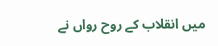میں انقلاب کے روح رواں نے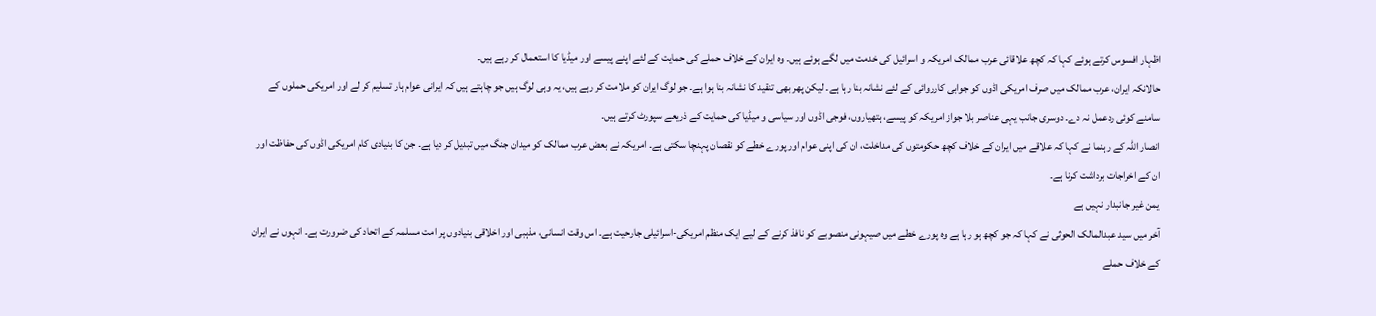اظہار افسوس کرتے ہوئے کہا کہ کچھ علاقائی عرب ممالک امریکہ و اسرائیل کی خدمت میں لگے ہوئے ہیں۔ وہ ایران کے خلاف حملے کی حمایت کے لئے اپنے پیسے اور میڈیا کا استعمال کر رہے ہیں۔
حالانکہ ایران، عرب ممالک میں صرف امریکی اڈوں کو جوابی کارروائی کے لئے نشانہ بنا رہا ہے۔ لیکن پھر بھی تنقید کا نشانہ بنا ہوا ہے۔ جو لوگ ایران کو ملامت کر رہے ہیں، یہ وہی لوگ ہیں جو چاہتے ہیں کہ ایرانی عوام ہار تسلیم کر لے اور امریکی حملوں کے سامنے کوئی ردعمل نہ دے۔ دوسری جانب یہی عناصر بلا جواز امریکہ کو پیسے، ہتھیاروں، فوجی اڈوں اور سیاسی و میڈیا کی حمایت کے ذریعے سپورٹ کرتے ہیں۔
انصار اللہ کے رہنما نے کہا کہ علاقے میں ایران کے خلاف کچھ حکومتوں کی مداخلت، ان کی اپنی عوام اور پورے خطے کو نقصان پہنچا سکتی ہے۔ امریکہ نے بعض عرب ممالک کو میدان جنگ میں تبدیل کر دیا ہے۔ جن کا بنیادی کام امریکی اڈوں کی حفاظت اور ان کے اخراجات برداشت کرنا ہے۔
یمن غیر جانبدار نہیں ہے
آخر میں سید عبدالمالک الحوثی نے کہا کہ جو کچھ ہو رہا ہے وہ پورے خطے میں صیہونی منصوبے کو نافذ کرنے کے لیے ایک منظم امریکی-اسرائیلی جارحیت ہے۔ اس وقت انسانی، مذہبی اور اخلاقی بنیادوں پر امت مسلمہ کے اتحاد کی ضرورت ہے۔ انہوں نے ایران کے خلاف حملے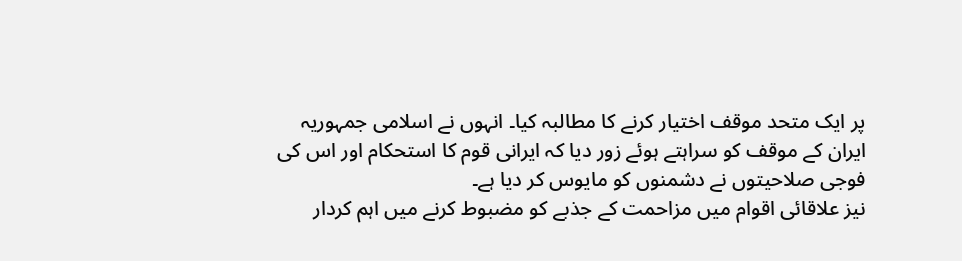پر ایک متحد موقف اختیار کرنے کا مطالبہ کیا۔ انہوں نے اسلامی جمہوریہ ایران کے موقف کو سراہتے ہوئے زور دیا کہ ایرانی قوم کا استحکام اور اس کی فوجی صلاحیتوں نے دشمنوں کو مایوس کر دیا ہے۔
نیز علاقائی اقوام میں مزاحمت کے جذبے کو مضبوط کرنے میں اہم کردار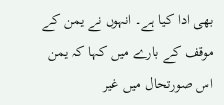بھی ادا کیا ہے۔ انہوں نے یمن کے موقف کے بارے میں کہا کہ یمن اس صورتحال میں غیر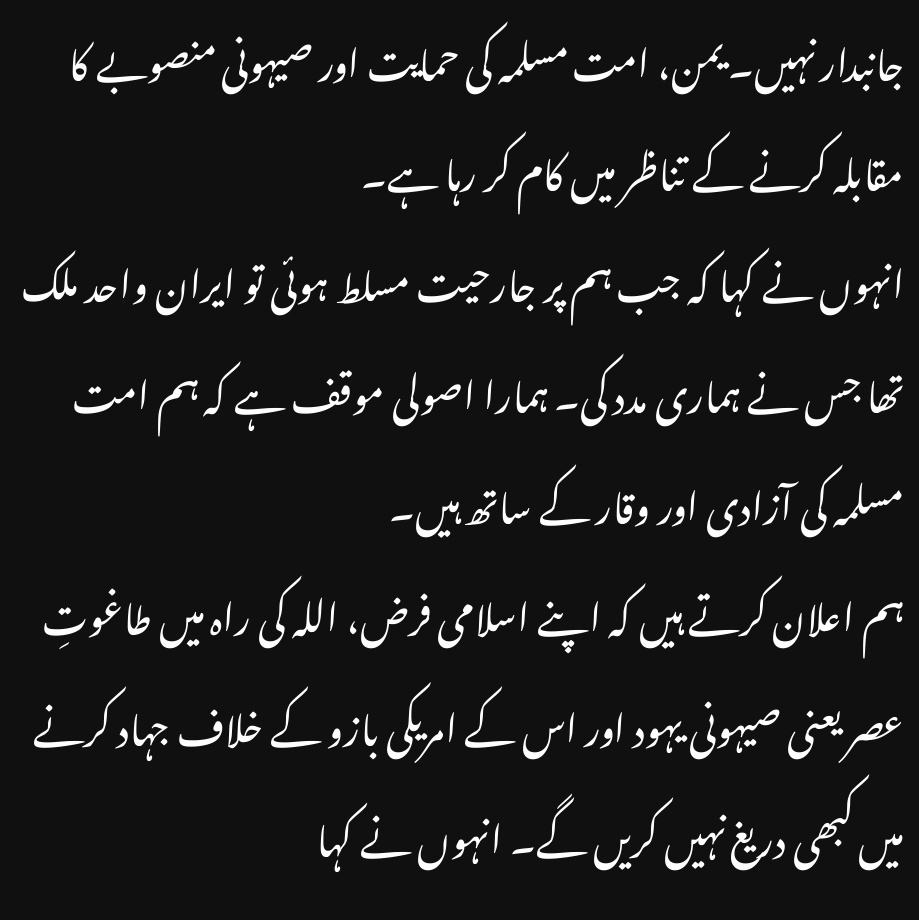جانبدار نہیں۔ یمن، امت مسلمہ کی حمایت اور صیہونی منصوبے کا مقابلہ کرنے کے تناظر میں کام کر رہا ہے۔
انہوں نے کہا کہ جب ہم پر جارحیت مسلط ہوئی تو ایران واحد ملک تھا جس نے ہماری مدد کی۔ ہمارا اصولی موقف ہے کہ ہم امت مسلمہ کی آزادی اور وقار کے ساتھ ہیں۔
ہم اعلان کرتے ہیں کہ اپنے اسلامی فرض، اللہ کی راہ میں طاغوتِ عصر یعنی صیہونی یہود اور اس کے امریکی بازو کے خلاف جہاد کرنے میں کبھی دریغ نہیں کریں گے۔ انہوں نے کہا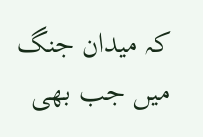کہ میدان جنگ میں جب بھی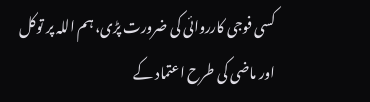کسی فوجی کارروائی کی ضرورت پڑی، ہم اللہ پر توکل اور ماضی کی طرح اعتماد کے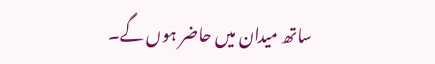ساتھ میدان میں حاضر ہوں گے۔